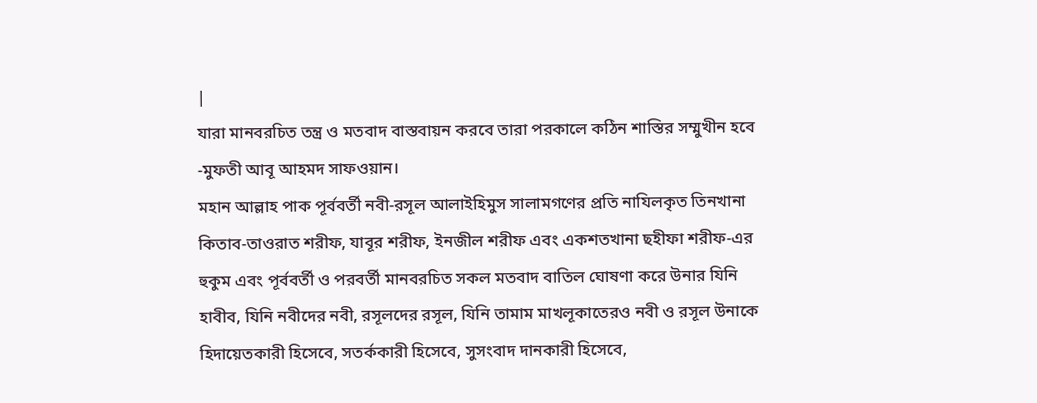|
যারা মানবরচিত তন্ত্র ও মতবাদ বাস্তবায়ন করবে তারা পরকালে কঠিন শাস্তির সম্মুখীন হবে
-মুফতী আবূ আহমদ সাফওয়ান।
মহান আল্লাহ পাক পূর্ববর্তী নবী-রসূল আলাইহিমুস সালামগণের প্রতি নাযিলকৃত তিনখানা কিতাব-তাওরাত শরীফ, যাবূর শরীফ, ইনজীল শরীফ এবং একশতখানা ছহীফা শরীফ-এর হুকুম এবং পূর্ববর্তী ও পরবর্তী মানবরচিত সকল মতবাদ বাতিল ঘোষণা করে উনার যিনি হাবীব, যিনি নবীদের নবী, রসূলদের রসূল, যিনি তামাম মাখলূকাতেরও নবী ও রসূল উনাকে হিদায়েতকারী হিসেবে, সতর্ককারী হিসেবে, সুসংবাদ দানকারী হিসেবে,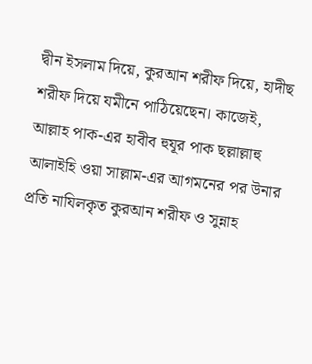দ্বীন ইসলাম দিয়ে, কুরআন শরীফ দিয়ে, হাদীছ শরীফ দিয়ে যমীনে পাঠিয়েছেন। কাজেই, আল্লাহ পাক-এর হাবীব হুযূর পাক ছল্লাল্লাহু আলাইহি ওয়া সাল্লাম-এর আগমনের পর উনার প্রতি নাযিলকৃত কুরআন শরীফ ও সুন্নাহ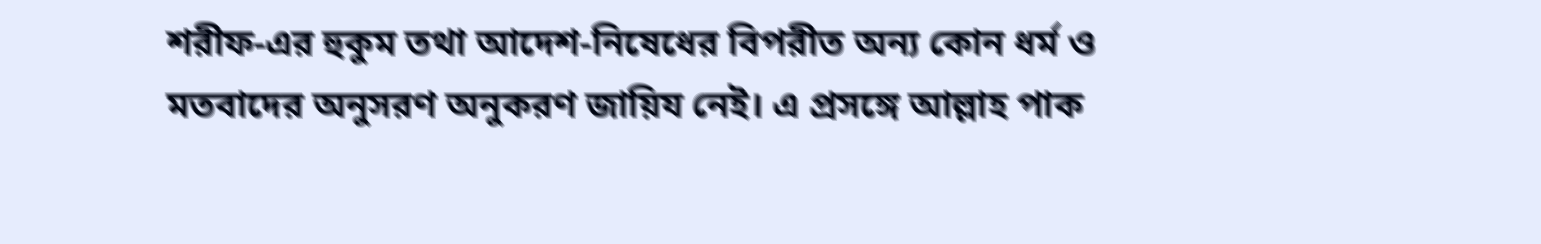শরীফ-এর হুকুম তথা আদেশ-নিষেধের বিপরীত অন্য কোন ধর্ম ও মতবাদের অনুসরণ অনুকরণ জায়িয নেই। এ প্রসঙ্গে আল্লাহ পাক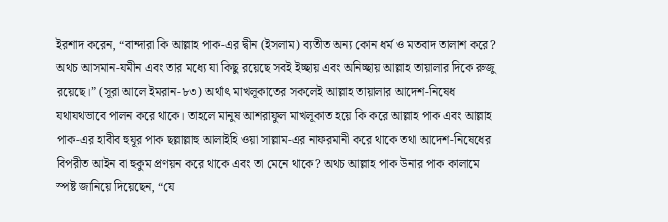ইরশাদ করেন, “বান্দারা কি আল্লাহ পাক-এর দ্বীন (ইসলাম) ব্যতীত অন্য কোন ধর্ম ও মতবাদ তালাশ করে? অথচ আসমান-যমীন এবং তার মধ্যে যা কিছু রয়েছে সবই ইচ্ছায় এবং অনিচ্ছায় আল্লাহ তায়ালার দিকে রুজু রয়েছে।” (সূরা আলে ইমরান-৮৩) অর্থাৎ মাখলূকাতের সকলেই আল্লাহ তায়ালার আদেশ-নিষেধ যথাযথভাবে পালন করে থাকে। তাহলে মানুষ আশরাফুল মাখলূকাত হয়ে কি করে আল্লাহ পাক এবং আল্লাহ পাক-এর হাবীব হুযূর পাক ছল্লাল্লাহু আলাইহি ওয়া সাল্লাম-এর নাফরমানী করে থাকে তথা আদেশ-নিষেধের বিপরীত আইন বা হুকুম প্রণয়ন করে থাকে এবং তা মেনে থাকে? অথচ আল্লাহ পাক উনার পাক কালামে স্পষ্ট জানিয়ে দিয়েছেন, “যে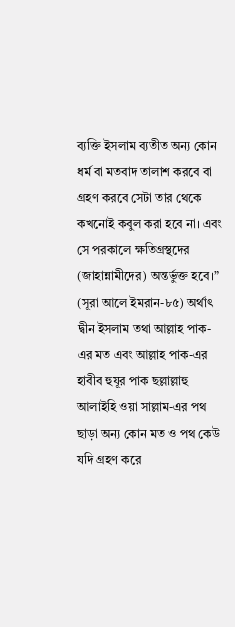ব্যক্তি ইসলাম ব্যতীত অন্য কোন ধর্ম বা মতবাদ তালাশ করবে বা গ্রহণ করবে সেটা তার থেকে কখনোই কবুল করা হবে না। এবং সে পরকালে ক্ষতিগ্রস্থদের (জাহান্নামীদের) অন্তর্ভুক্ত হবে।” (সূরা আলে ইমরান-৮৫) অর্থাৎ দ্বীন ইসলাম তথা আল্লাহ পাক-এর মত এবং আল্লাহ পাক-এর হাবীব হুযূর পাক ছল্লাল্লাহু আলাইহি ওয়া সাল্লাম-এর পথ ছাড়া অন্য কোন মত ও পথ কেউ যদি গ্রহণ করে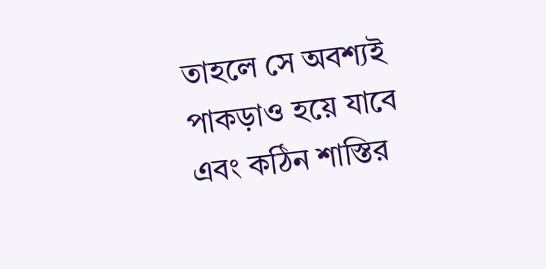তাহলে সে অবশ্যই পাকড়াও হয়ে যাবে এবং কঠিন শাস্তির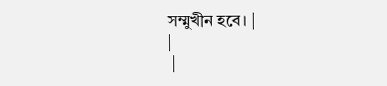সম্মুখীন হবে। |
|
 |